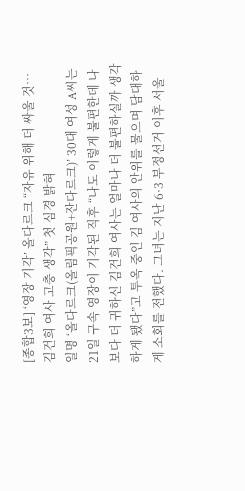[종합3보] ‘영장 기각’ 올다르크 “자유 위해 더 싸울 것… 김건희 여사 고충 생각” 첫 심경 밝혀
일명 ‘올다르크(올림픽공원+잔다르크)’ 30대 여성 A씨는 21일 구속 영장이 기각된 직후 “나도 이렇게 불편한데 나보다 더 귀하신 김건희 여사는 얼마나 더 불편하실까 생각하게 됐다”고 투옥 중인 김 여사의 안위를 물으며 담대하게 소회를 전했다. 그녀는 지난 6·3 부정선거 이후 서울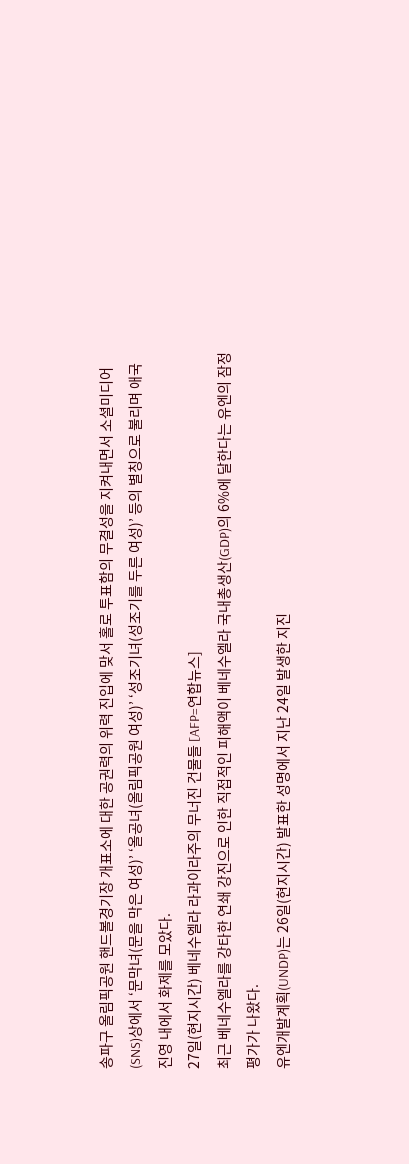송파구 올림픽공원 핸드볼경기장 개표소에 대한 공권력의 위력 진입에 맞서 홀로 투표함의 무결성을 지켜내면서 소셜미디어(SNS)상에서 ‘문막녀(문을 막은 여성)’ ‘올공녀(올림픽공원 여성)’ ‘성조기녀(성조기를 두른 여성)’ 등의 별칭으로 불리며 애국 진영 내에서 화제를 모았다.
27일(현지시간) 베네수엘라 라과이라주의 무너진 건물들 [AFP=연합뉴스]
최근 베네수엘라를 강타한 연쇄 강진으로 인한 직접적인 피해액이 베네수엘라 국내총생산(GDP)의 6%에 달한다는 유엔의 잠정 평가가 나왔다.
유엔개발계획(UNDP)는 26일(현지시간) 발표한 성명에서 지난 24일 발생한 지진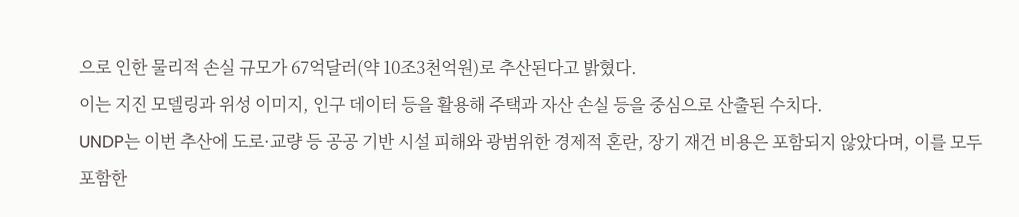으로 인한 물리적 손실 규모가 67억달러(약 10조3천억원)로 추산된다고 밝혔다.
이는 지진 모델링과 위성 이미지, 인구 데이터 등을 활용해 주택과 자산 손실 등을 중심으로 산출된 수치다.
UNDP는 이번 추산에 도로·교량 등 공공 기반 시설 피해와 광범위한 경제적 혼란, 장기 재건 비용은 포함되지 않았다며, 이를 모두 포함한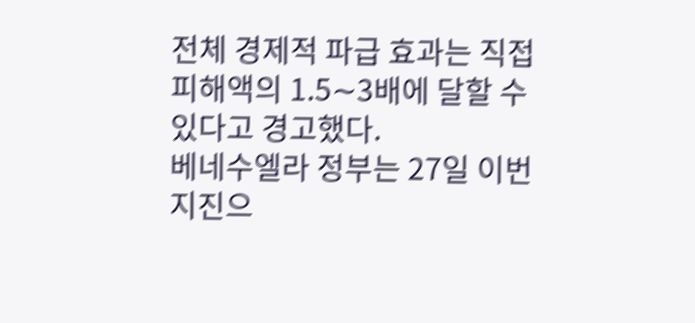전체 경제적 파급 효과는 직접 피해액의 1.5∼3배에 달할 수 있다고 경고했다.
베네수엘라 정부는 27일 이번 지진으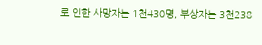로 인한 사망자는 1천430명, 부상자는 3천238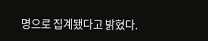명으로 집계됐다고 밝혔다.